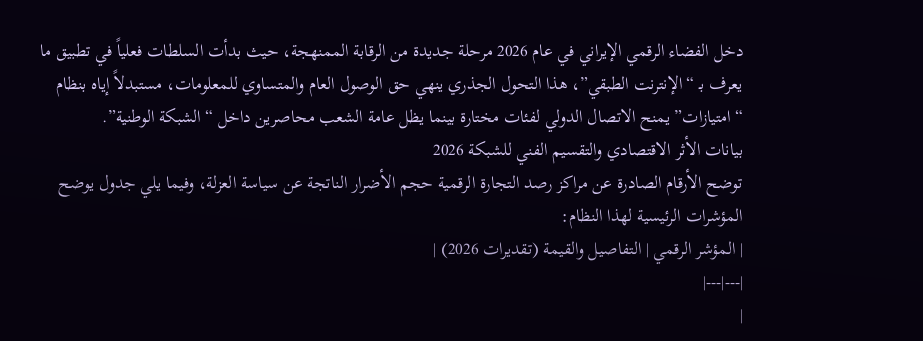دخل الفضاء الرقمي الإيراني في عام 2026 مرحلة جديدة من الرقابة الممنهجة، حيث بدأت السلطات فعلياً في تطبيق ما يعرف بـ “الإنترنت الطبقي”، هذا التحول الجذري ينهي حق الوصول العام والمتساوي للمعلومات، مستبدلاً إياه بنظام “امتيازات” يمنح الاتصال الدولي لفئات مختارة بينما يظل عامة الشعب محاصرين داخل “الشبكة الوطنية”.
بيانات الأثر الاقتصادي والتقسيم الفني للشبكة 2026
توضح الأرقام الصادرة عن مراكز رصد التجارة الرقمية حجم الأضرار الناتجة عن سياسة العزلة، وفيما يلي جدول يوضح المؤشرات الرئيسية لهذا النظام:
| المؤشر الرقمي | التفاصيل والقيمة (تقديرات 2026) |
|---|---|
|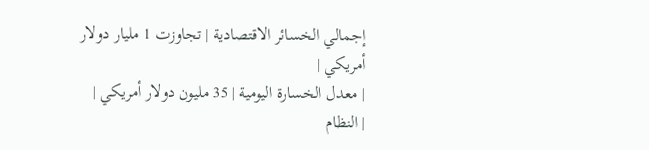إجمالي الخسائر الاقتصادية | تجاوزت 1 مليار دولار أمريكي |
| معدل الخسارة اليومية | 35 مليون دولار أمريكي |
| النظام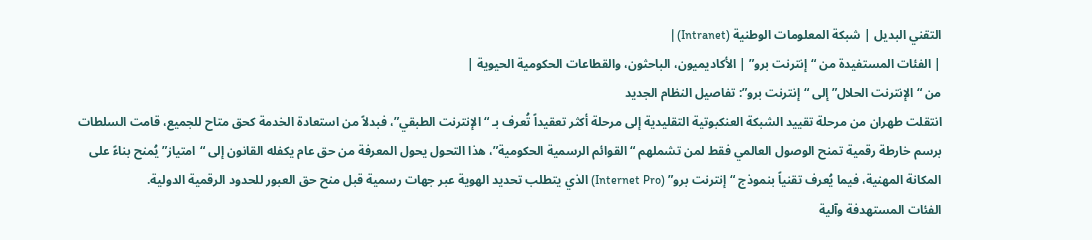التقني البديل | شبكة المعلومات الوطنية (Intranet) |
| الفئات المستفيدة من “إنترنت برو” | الأكاديميون، الباحثون، والقطاعات الحكومية الحيوية |
من “الإنترنت الحلال” إلى “إنترنت برو”: تفاصيل النظام الجديد
انتقلت طهران من مرحلة تقييد الشبكة العنكبوتية التقليدية إلى مرحلة أكثر تعقيداً تُعرف بـ “الإنترنت الطبقي”، فبدلاً من استعادة الخدمة كحق متاح للجميع، قامت السلطات برسم خارطة رقمية تمنح الوصول العالمي فقط لمن تشملهم “القوائم الرسمية الحكومية”، هذا التحول يحول المعرفة من حق عام يكفله القانون إلى “امتياز” يُمنح بناءً على المكانة المهنية، فيما يُعرف تقنياً بنموذج “إنترنت برو” (Internet Pro) الذي يتطلب تحديد الهوية عبر جهات رسمية قبل منح حق العبور للحدود الرقمية الدولية.
الفئات المستهدفة وآلية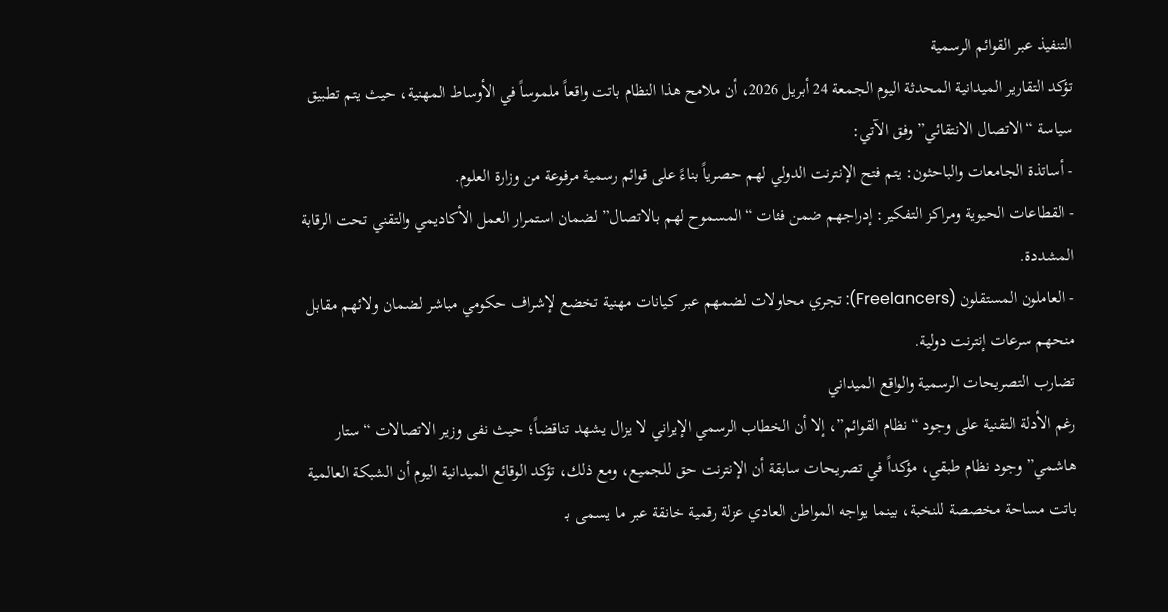التنفيذ عبر القوائم الرسمية
تؤكد التقارير الميدانية المحدثة اليوم الجمعة 24 أبريل 2026، أن ملامح هذا النظام باتت واقعاً ملموساً في الأوساط المهنية، حيث يتم تطبيق سياسة “الاتصال الانتقائي” وفق الآتي:
- أساتذة الجامعات والباحثون: يتم فتح الإنترنت الدولي لهم حصرياً بناءً على قوائم رسمية مرفوعة من وزارة العلوم.
- القطاعات الحيوية ومراكز التفكير: إدراجهم ضمن فئات “المسموح لهم بالاتصال” لضمان استمرار العمل الأكاديمي والتقني تحت الرقابة المشددة.
- العاملون المستقلون (Freelancers): تجري محاولات لضمهم عبر كيانات مهنية تخضع لإشراف حكومي مباشر لضمان ولائهم مقابل منحهم سرعات إنترنت دولية.
تضارب التصريحات الرسمية والواقع الميداني
رغم الأدلة التقنية على وجود “نظام القوائم”، إلا أن الخطاب الرسمي الإيراني لا يزال يشهد تناقضاً؛ حيث نفى وزير الاتصالات “ستار هاشمي” وجود نظام طبقي، مؤكداً في تصريحات سابقة أن الإنترنت حق للجميع، ومع ذلك، تؤكد الوقائع الميدانية اليوم أن الشبكة العالمية باتت مساحة مخصصة للنخبة، بينما يواجه المواطن العادي عزلة رقمية خانقة عبر ما يسمى بـ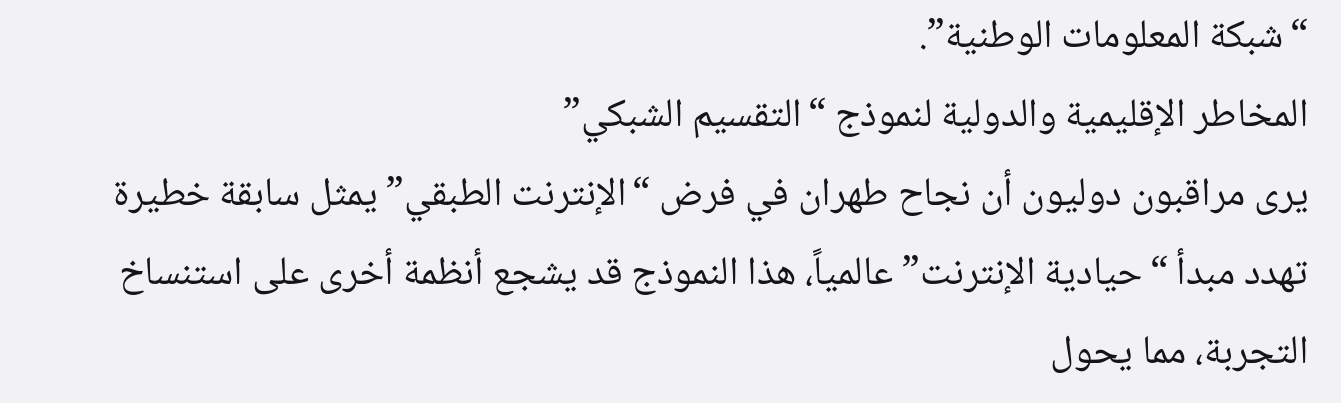“شبكة المعلومات الوطنية”.
المخاطر الإقليمية والدولية لنموذج “التقسيم الشبكي”
يرى مراقبون دوليون أن نجاح طهران في فرض “الإنترنت الطبقي” يمثل سابقة خطيرة تهدد مبدأ “حيادية الإنترنت” عالمياً، هذا النموذج قد يشجع أنظمة أخرى على استنساخ التجربة، مما يحول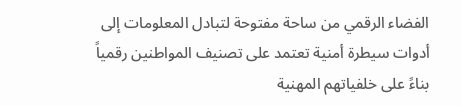الفضاء الرقمي من ساحة مفتوحة لتبادل المعلومات إلى أدوات سيطرة أمنية تعتمد على تصنيف المواطنين رقمياً بناءً على خلفياتهم المهنية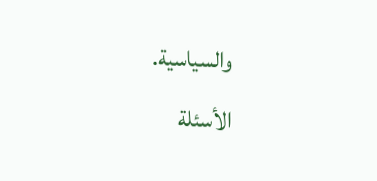والسياسية.
الأسئلة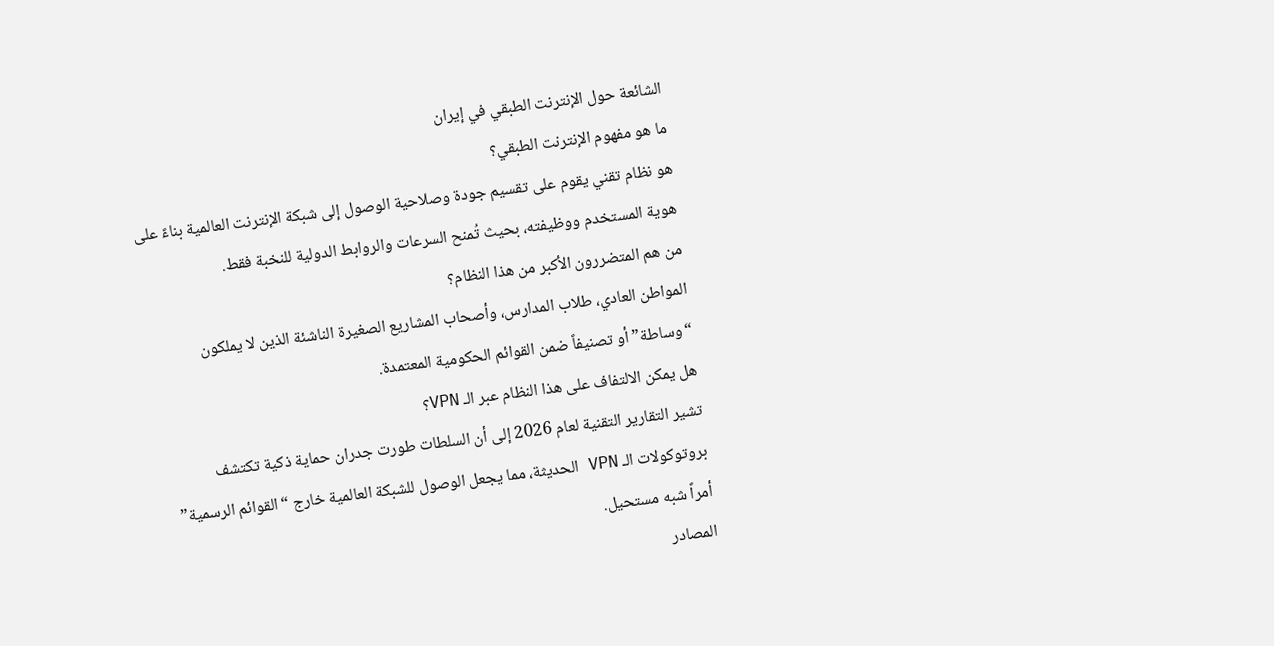الشائعة حول الإنترنت الطبقي في إيران
ما هو مفهوم الإنترنت الطبقي؟
هو نظام تقني يقوم على تقسيم جودة وصلاحية الوصول إلى شبكة الإنترنت العالمية بناءً على هوية المستخدم ووظيفته، بحيث تُمنح السرعات والروابط الدولية للنخبة فقط.
من هم المتضررون الأكبر من هذا النظام؟
المواطن العادي، طلاب المدارس، وأصحاب المشاريع الصغيرة الناشئة الذين لا يملكون “وساطة” أو تصنيفاً ضمن القوائم الحكومية المعتمدة.
هل يمكن الالتفاف على هذا النظام عبر الـ VPN؟
تشير التقارير التقنية لعام 2026 إلى أن السلطات طورت جدران حماية ذكية تكتشف بروتوكولات الـ VPN الحديثة، مما يجعل الوصول للشبكة العالمية خارج “القوائم الرسمية” أمراً شبه مستحيل.
المصادر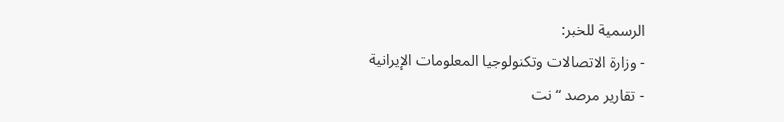الرسمية للخبر:
- وزارة الاتصالات وتكنولوجيا المعلومات الإيرانية
- تقارير مرصد “نت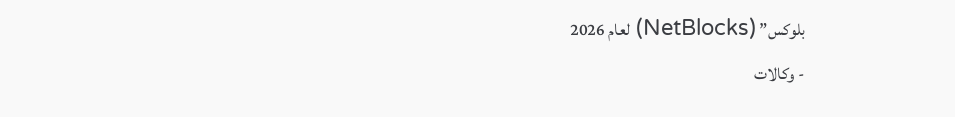بلوكس” (NetBlocks) لعام 2026
- وكالات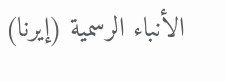الأنباء الرسمية (إيرنا)